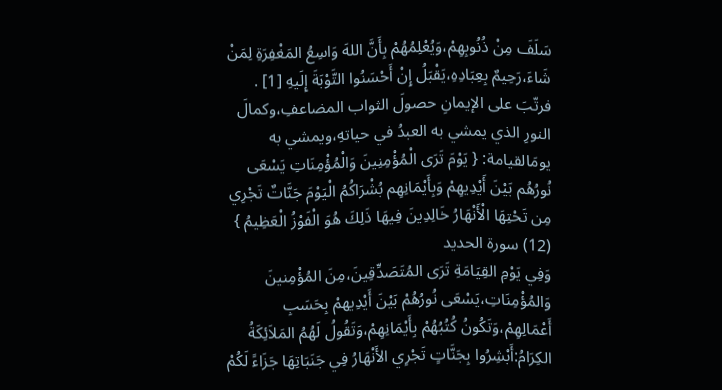سَلَفَ مِنْ ذُنُوبِهِمْ،وَيُعْلِمُهُمْ بِأَنَّ اللهَ وَاسِعُ المَغْفِرَةِ لِمَنْ شَاءَ،رَحِيمٌ بِعِبَادِهِ،يَقْبَلُ إِنْ أَحْسَنُوا التَّوْبَةَ إِلَيهِ [1] .
فرتّبَ على الإيمانِ حصولَ الثواب المضاعفِ،وكمالَ النورِ الذي يمشي به العبدُ في حياتهِ،ويمشي به يومَالقيامة: { يَوْمَ تَرَى الْمُؤْمِنِينَ وَالْمُؤْمِنَاتِ يَسْعَى نُورُهُم بَيْنَ أَيْدِيهِمْ وَبِأَيْمَانِهِم بُشْرَاكُمُ الْيَوْمَ جَنَّاتٌ تَجْرِي مِن تَحْتِهَا الْأَنْهَارُ خَالِدِينَ فِيهَا ذَلِكَ هُوَ الْفَوْزُ الْعَظِيمُ } (12) سورة الحديد
وَفِي يَوْمِ القِيَامَةِ تَرَى المُتَصَدِّقِينَ،مِنَ المُؤْمِنينَ وَالمُؤْمِنَاتِ،يَسْعَى نُورُهُمْ بَيْنَ أَيْدِيهمْ بِحَسَبِ أَعْمَالِهِمْ،وَتَكُونُ كُتُبُهُمْ بِأَيْمَانِهِمْ،وَتَقُولُ لَهُمُ المَلاَئِكَةُ الكِرَامُ:أَبْشِرُوا بِجَنَّاتٍ تَجْرِي الأَنْهَارُ فِي جَنَبَاتِهَا جَزَاءً لَكُمْ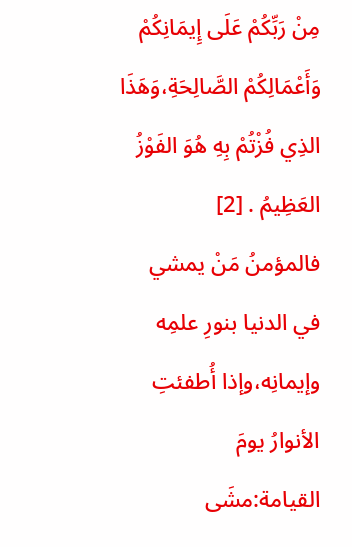مِنْ رَبِّكُمْ عَلَى إِيمَانِكُمْ وَأَعْمَالِكُمْ الصَّالِحَةِ،وَهَذَا الذِي فُزْتُمْ بِهِ هُوَ الفَوْزُ العَظِيمُ . [2]
فالمؤمنُ مَنْ يمشي في الدنيا بنورِ علمِه وإيمانِه،وإذا أُطفئتِ الأنوارُ يومَ القيامة:مشَى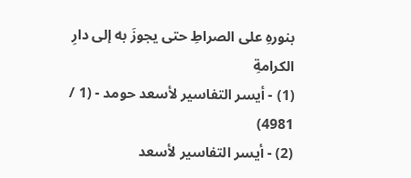بنورهِ على الصراطِ حتى يجوزَ به إلى دارِ الكرامةِ
(1) - أيسر التفاسير لأسعد حومد - (1 / 4981)
(2) - أيسر التفاسير لأسعد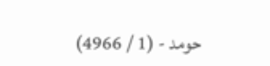حومد - (1 / 4966)